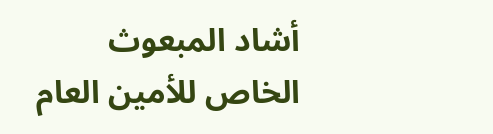أشاد المبعوث الخاص للأمين العام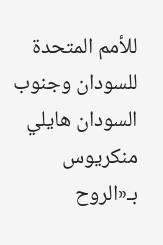للأمم المتحدة للسودان وجنوب السودان هايلي منكريوس بـ«الروح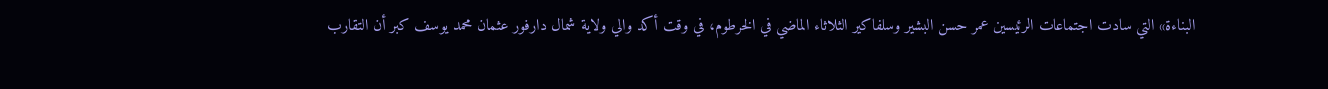البناءة» التي سادت اجتماعات الرئيسين عمر حسن البشير وسلفاكير الثلاثاء الماضي في الخرطوم، في وقت أكد والي ولاية شمال دارفور عثمان محمد يوسف كبر أن التقارب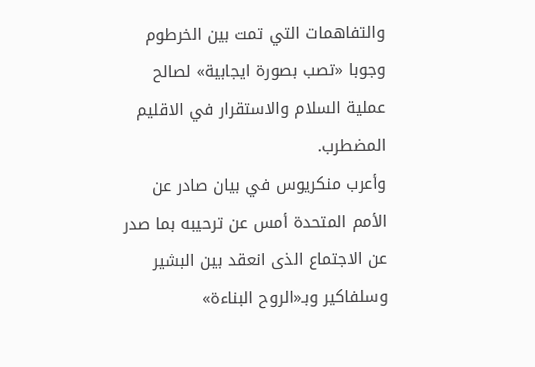والتفاهمات التي تمت بين الخرطوم وجوبا «تصب بصورة ايجابية» لصالح عملية السلام والاستقرار في الاقليم المضطرب.
وأعرب منكريوس في بيان صادر عن الأمم المتحدة أمس عن ترحيبه بما صدر عن الاجتماع الذى انعقد بين البشير وسلفاكير وبـ«الروح البناءة»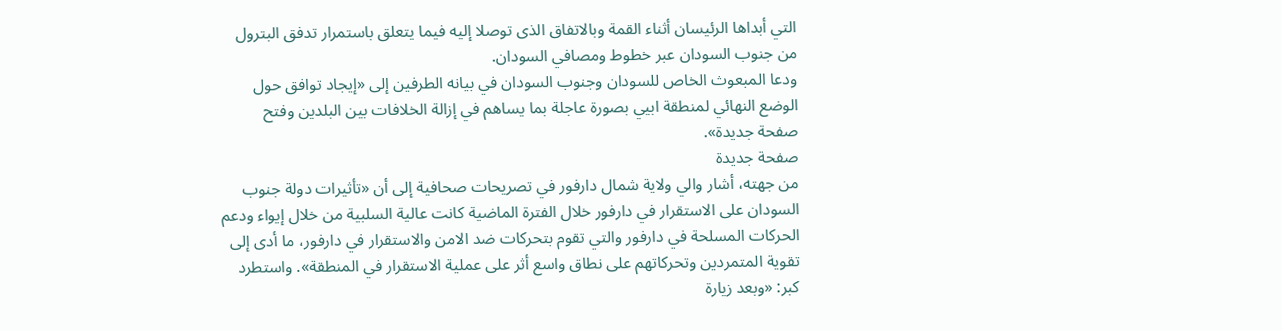التي أبداها الرئيسان أثناء القمة وبالاتفاق الذى توصلا إليه فيما يتعلق باستمرار تدفق البترول من جنوب السودان عبر خطوط ومصافي السودان.
ودعا المبعوث الخاص للسودان وجنوب السودان في بيانه الطرفين إلى «إيجاد توافق حول الوضع النهائي لمنطقة ابيي بصورة عاجلة بما يساهم في إزالة الخلافات بين البلدين وفتح صفحة جديدة».
صفحة جديدة
من جهته، أشار والي ولاية شمال دارفور في تصريحات صحافية إلى أن «تأثيرات دولة جنوب السودان على الاستقرار في دارفور خلال الفترة الماضية كانت عالية السلبية من خلال إيواء ودعم الحركات المسلحة في دارفور والتي تقوم بتحركات ضد الامن والاستقرار في دارفور، ما أدى إلى تقوية المتمردين وتحركاتهم على نطاق واسع أثر على عملية الاستقرار في المنطقة». واستطرد كبر: «وبعد زيارة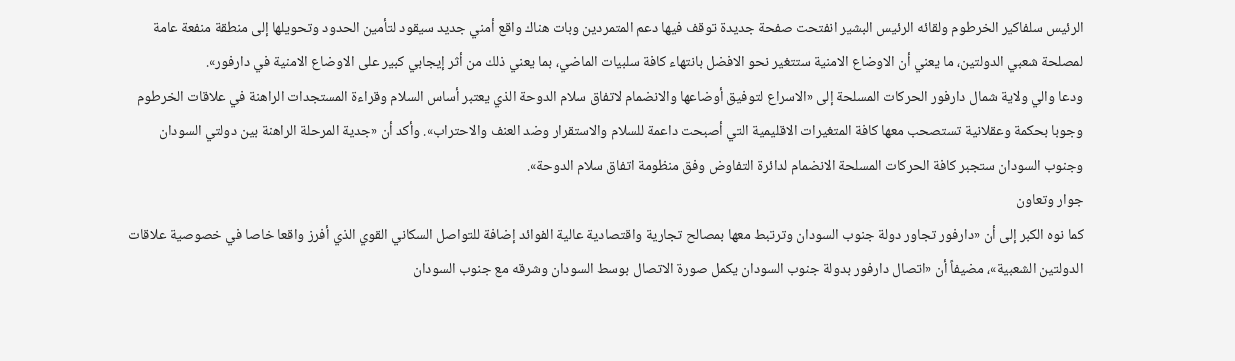الرئيس سلفاكير الخرطوم ولقائه الرئيس البشير انفتحت صفحة جديدة توقف فيها دعم المتمردين وبات هناك واقع أمني جديد سيقود لتأمين الحدود وتحويلها إلى منطقة منفعة عامة لمصلحة شعبي الدولتين، ما يعني أن الاوضاع الامنية ستتغير نحو الافضل بانتهاء كافة سلبيات الماضي، بما يعني ذلك من أثر إيجابي كبير على الاوضاع الامنية في دارفور».
ودعا والي ولاية شمال دارفور الحركات المسلحة إلى «الاسراع لتوفيق أوضاعها والانضمام لاتفاق سلام الدوحة الذي يعتبر أساس السلام وقراءة المستجدات الراهنة في علاقات الخرطوم وجوبا بحكمة وعقلانية تستصحب معها كافة المتغيرات الاقليمية التي أصبحت داعمة للسلام والاستقرار وضد العنف والاحتراب». وأكد أن «جدية المرحلة الراهنة بين دولتي السودان وجنوب السودان ستجبر كافة الحركات المسلحة الانضمام لدائرة التفاوض وفق منظومة اتفاق سلام الدوحة».
جوار وتعاون
كما نوه الكبر إلى أن «دارفور تجاور دولة جنوب السودان وترتبط معها بمصالح تجارية واقتصادية عالية الفوائد إضافة للتواصل السكاني القوي الذي أفرز واقعا خاصا في خصوصية علاقات الدولتين الشعبية»، مضيفاً أن «اتصال دارفور بدولة جنوب السودان يكمل صورة الاتصال بوسط السودان وشرقه مع جنوب السودان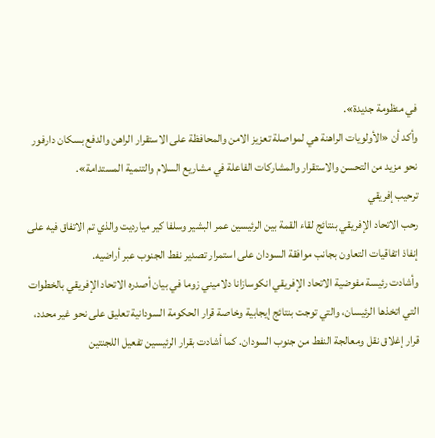في منظومة جديدة».
وأكد أن «الأولويات الراهنة هي لمواصلة تعزيز الامن والمحافظة على الاستقرار الراهن والدفع بسكان دارفور نحو مزيد من التحسن والاستقرار والمشاركات الفاعلة في مشاريع السلام والتنمية المستدامة».
ترحيب إفريقي
رحب الاتحاد الإفريقي بنتائج لقاء القمة بين الرئيسين عمر البشير وسلفا كير ميارديت والذي تم الاتفاق فيه على إنفاذ اتفاقيات التعاون بجانب موافقة السودان على استمرار تصدير نفط الجنوب عبر أراضيه.
وأشادت رئيسة مفوضية الاتحاد الإفريقي انكوسازانا دلاميني زوما في بيان أصدره الاتحاد الإفريقي بالخطوات التي اتخذها الرئيسان، والتي توجت بنتائج إيجابية وخاصة قرار الحكومة السودانية تعليق على نحو غير محدد، قرار إغلاق نقل ومعالجة النفط من جنوب السودان. كما أشادت بقرار الرئيسين تفعيل اللجنتين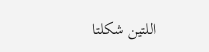اللتين شكلتا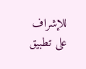للإشراف على تطبيق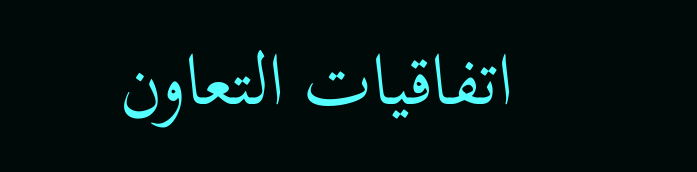اتفاقيات التعاون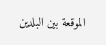الموقعة بين البلدين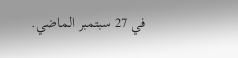في 27 سبتمبر الماضي.